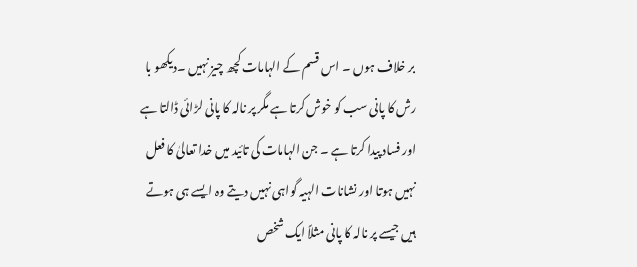بر خلاف ہوں ۔ اس قسم کے الہامات کچھ چیز نہیں ۔دیکھو با رش کا پانی سب کو خوش کرتا ہے مگر پر نالہ کا پانی لڑائی ڈالتا ہے اور فساد پیدا کرتا ہے ۔ جن الہامات کی تائید میں خدا تعالیٰ کا فعل نہیں ہوتا اور نشانات الہیہ گواہی نہیں دیتے وہ ایسے ہی ہوتے ہیں جیسے پر نالہ کا پانی مثلاً ایک شخص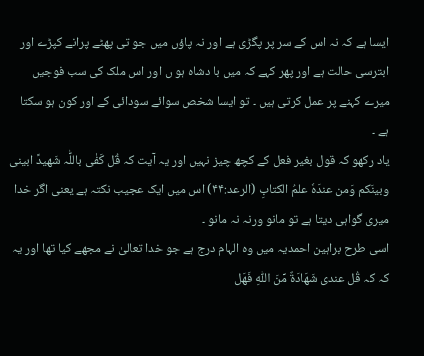ایسا ہے کہ نہ اس کے سر پر پگڑی ہے اور نہ پاؤں میں جو تی پھٹے پرانے کپڑے اور ابترسی حالت ہے اور پھر کہے کہ میں با دشاہ ہو ں اور اس ملک کی سب فوجیں میرے کہنے پر عمل کرتی ہیں ۔ تو ایسا شخص سوائے سودائی کے اور کون ہو سکتا ہے ۔
یاد رکھو کہ قول بغیر فعل کے کچھ چیز نہیں اور یہ آیت کہ قُل کَفٰی باللّٰہ شَھیدً ابینی وبینَکم وَمن عندَہٗ علمُ الکتابِ (الرعد:۴۴) اس میں ایک عجیب نکتہ ہے یعنی اگر خدا میری گواہی دیتا ہے تو مانو ورنہ نہ مانو ۔
اسی طرح براہین احمدیہ میں وہ الہام درج ہے جو خدا تعالیٰ نے مجھے کیا تھا اور یہ کہ کہ قُل عندی شَھَادَۃٌ مِّنَ اللّٰہِ فَھَل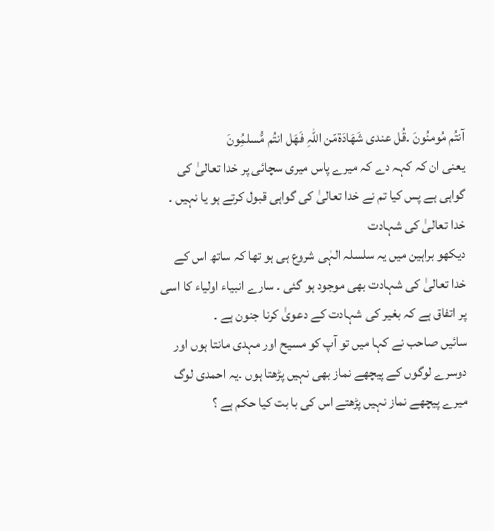آنتُم مُومنُونَ ۔قُل عندی شَھَادَۃمّن اللّٰہِ فَھَل انتُم مُّسلمُِونَ
یعنی ان کہ کہہ دے کہ میرے پاس میری سچائی پر خدا تعالیٰ کی گواہی ہے پس کیا تم نے خدا تعالیٰ کی گواہی قبول کرتے ہو یا نہیں ۔
خدا تعالیٰ کی شہادت
دیکھو براہین میں یہ سلسلہ الہٰی شروع ہی ہو تھا کہ ساتھ اس کے خدا تعالیٰ کی شہادت بھی موجود ہو گئی ۔ سارے انبیاء اولیاء کا اسی پر اتفاق ہے کہ بغیر کی شہادت کے دعویٰ کرنا جنون ہے ۔
سائیں صاحب نے کہا میں تو آپ کو مسیح اور مہدی مانتا ہوں اور دوسرے لوگوں کے پیچھے نماز بھی نہیں پڑھتا ہوں ۔یہ احمدی لوگ میرے پیچھے نماز نہیں پڑھتے اس کی با بت کیا حکم ہے ؟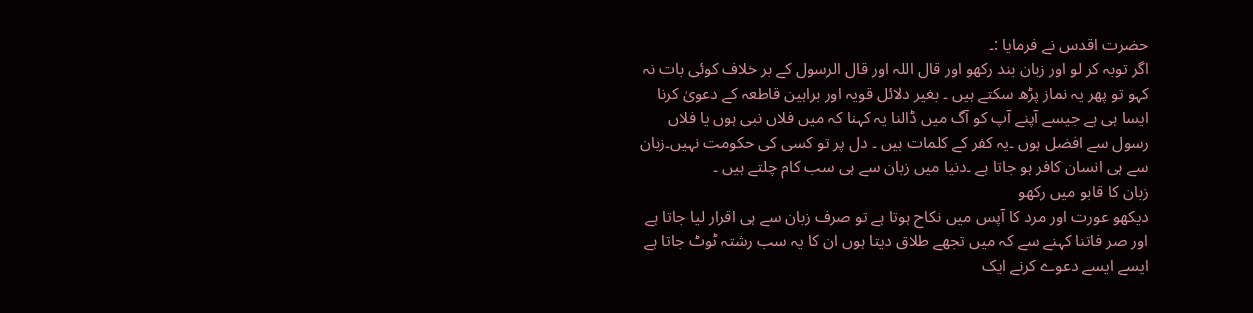حضرت اقدس نے فرمایا :۔
اگر توبہ کر لو اور زبان بند رکھو اور قال اللہ اور قال الرسول کے بر خلاف کوئی بات نہ کہو تو پھر یہ نماز پڑھ سکتے ہیں ۔ بغیر دلائل قویہ اور براہین قاطعہ کے دعویٰ کرنا ایسا ہی ہے جیسے آپنے آپ کو آگ میں ڈالنا یہ کہنا کہ میں فلاں نبی ہوں یا فلاں رسول سے افضل ہوں ۔یہ کفر کے کلمات ہیں ۔ دل پر تو کسی کی حکومت نہیں۔زبان سے ہی انسان کافر ہو جاتا ہے ۔دنیا میں زبان سے ہی سب کام چلتے ہیں ۔
زبان کا قابو میں رکھو
دیکھو عورت اور مرد کا آپس میں نکاح ہوتا ہے تو صرف زبان سے ہی اقرار لیا جاتا ہے اور صر فاتنا کہنے سے کہ میں تجھے طلاق دیتا ہوں ان کا یہ سب رشتہ ٹوٹ جاتا ہے ایسے ایسے دعوے کرنے ایک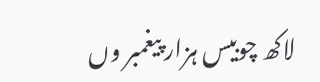لاکھ چوبیس ہزار پیغمبر وں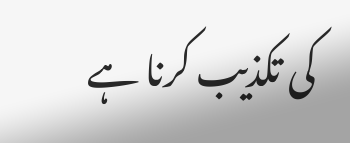کی تکذیب کرنا ہے